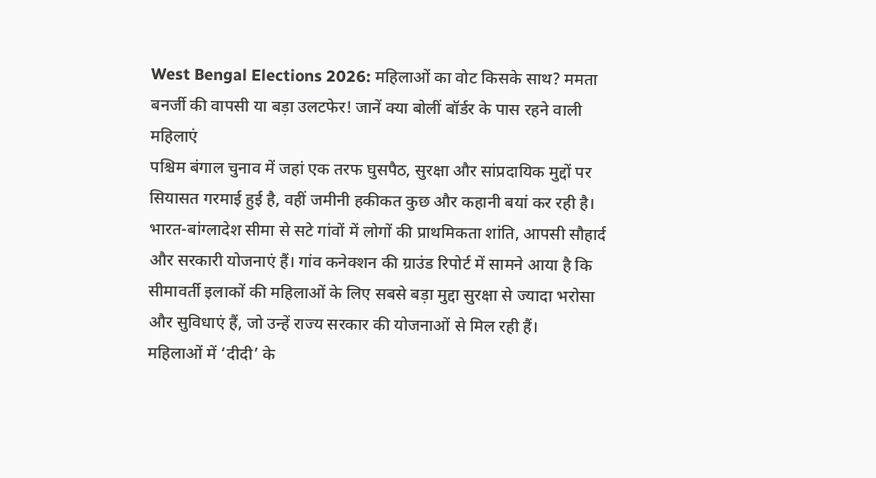West Bengal Elections 2026: महिलाओं का वोट किसके साथ? ममता बनर्जी की वापसी या बड़ा उलटफेर! जानें क्या बोलीं बॉर्डर के पास रहने वाली महिलाएं
पश्चिम बंगाल चुनाव में जहां एक तरफ घुसपैठ, सुरक्षा और सांप्रदायिक मुद्दों पर सियासत गरमाई हुई है, वहीं जमीनी हकीकत कुछ और कहानी बयां कर रही है। भारत-बांग्लादेश सीमा से सटे गांवों में लोगों की प्राथमिकता शांति, आपसी सौहार्द और सरकारी योजनाएं हैं। गांव कनेक्शन की ग्राउंड रिपोर्ट में सामने आया है कि सीमावर्ती इलाकों की महिलाओं के लिए सबसे बड़ा मुद्दा सुरक्षा से ज्यादा भरोसा और सुविधाएं हैं, जो उन्हें राज्य सरकार की योजनाओं से मिल रही हैं।
महिलाओं में ‘दीदी’ के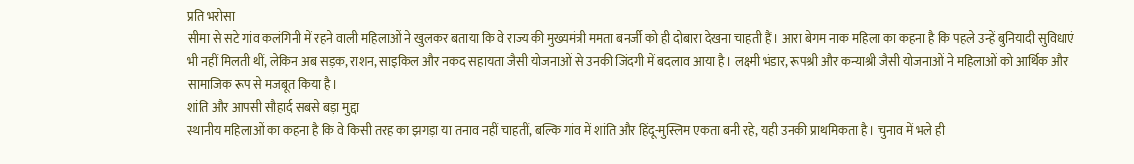प्रति भरोसा
सीमा से सटे गांव कलंगिनी में रहने वाली महिलाओं ने खुलकर बताया कि वे राज्य की मुख्यमंत्री ममता बनर्जी को ही दोबारा देखना चाहती हैं। आरा बेगम नाक महिला का कहना है कि पहले उन्हें बुनियादी सुविधाएं भी नहीं मिलती थीं, लेकिन अब सड़क, राशन, साइकिल और नकद सहायता जैसी योजनाओं से उनकी जिंदगी में बदलाव आया है। लक्ष्मी भंडार, रूपश्री और कन्याश्री जैसी योजनाओं ने महिलाओं को आर्थिक और सामाजिक रूप से मजबूत किया है।
शांति और आपसी सौहार्द सबसे बड़ा मुद्दा
स्थानीय महिलाओं का कहना है कि वे किसी तरह का झगड़ा या तनाव नहीं चाहतीं, बल्कि गांव में शांति और हिंदू-मुस्लिम एकता बनी रहे, यही उनकी प्राथमिकता है। चुनाव में भले ही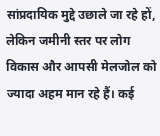सांप्रदायिक मुद्दे उछाले जा रहे हों, लेकिन जमीनी स्तर पर लोग विकास और आपसी मेलजोल को ज्यादा अहम मान रहे हैं। कई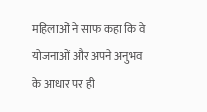महिलाओं ने साफ कहा कि वे योजनाओं और अपने अनुभव के आधार पर ही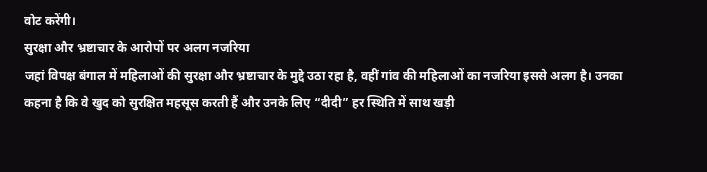वोट करेंगी।
सुरक्षा और भ्रष्टाचार के आरोपों पर अलग नजरिया
जहां विपक्ष बंगाल में महिलाओं की सुरक्षा और भ्रष्टाचार के मुद्दे उठा रहा है, वहीं गांव की महिलाओं का नजरिया इससे अलग है। उनका कहना है कि वे खुद को सुरक्षित महसूस करती हैं और उनके लिए “दीदी” हर स्थिति में साथ खड़ी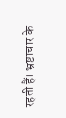रहती हैं। भ्रष्टाचार के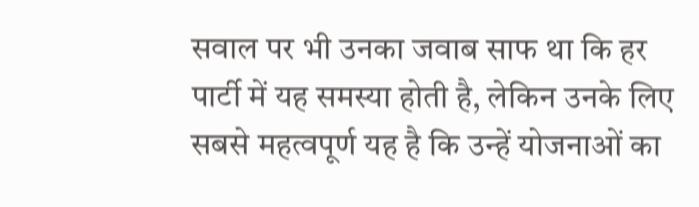सवाल पर भी उनका जवाब साफ था कि हर पार्टी में यह समस्या होती है, लेकिन उनके लिए सबसे महत्वपूर्ण यह है कि उन्हें योजनाओं का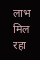लाभ मिल रहा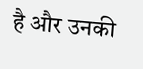है और उनकी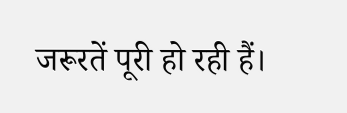जरूरतें पूरी हो रही हैं।